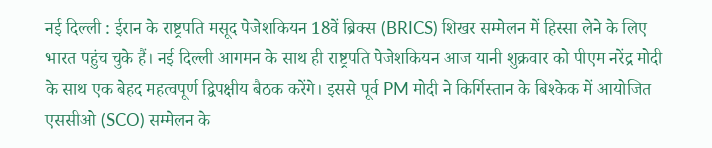नई दिल्ली : ईरान के राष्ट्रपति मसूद पेजेशकियन 18वें ब्रिक्स (BRICS) शिखर सम्मेलन में हिस्सा लेने के लिए भारत पहुंच चुके हैं। नई दिल्ली आगमन के साथ ही राष्ट्रपति पेजेशकियन आज यानी शुक्रवार को पीएम नरेंद्र मोदी के साथ एक बेहद महत्वपूर्ण द्विपक्षीय बैठक करेंगे। इससे पूर्व PM मोदी ने किर्गिस्तान के बिश्केक में आयोजित एससीओ (SCO) सम्मेलन के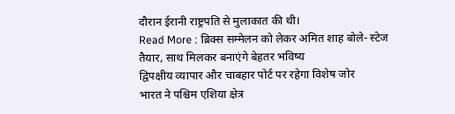दौरान ईरानी राष्ट्रपति से मुलाकात की थी।
Read More : ब्रिक्स सम्मेलन को लेकर अमित शाह बोले- स्टेज तैयार, साथ मिलकर बनाएंगे बेहतर भविष्य
द्विपक्षीय व्यापार और चाबहार पोर्ट पर रहेगा विशेष जोर
भारत ने पश्चिम एशिया क्षेत्र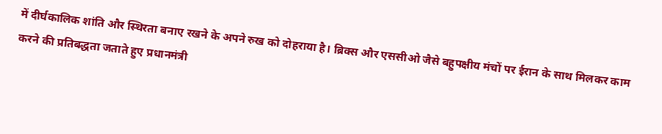में दीर्घकालिक शांति और स्थिरता बनाए रखने के अपने रुख को दोहराया है। ब्रिक्स और एससीओ जैसे बहुपक्षीय मंचों पर ईरान के साथ मिलकर काम करने की प्रतिबद्धता जताते हुए प्रधानमंत्री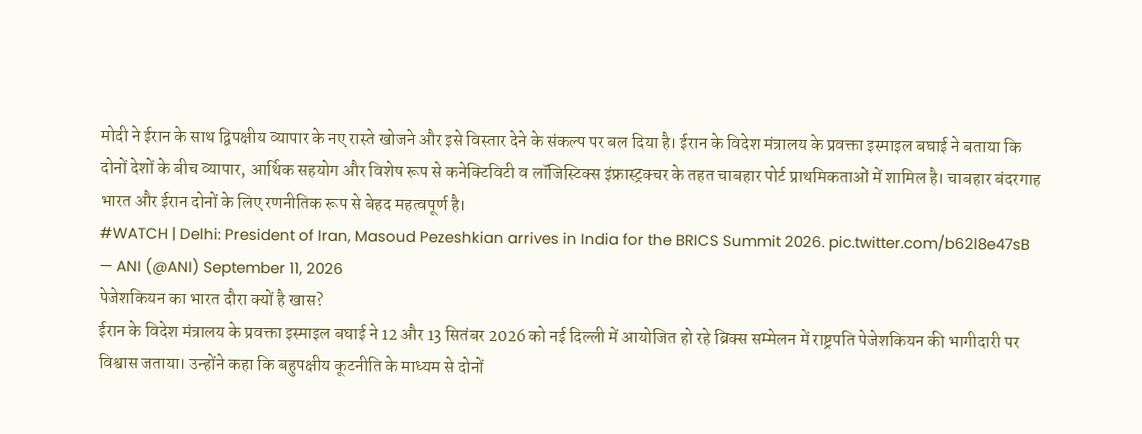मोदी ने ईरान के साथ द्विपक्षीय व्यापार के नए रास्ते खोजने और इसे विस्तार देने के संकल्प पर बल दिया है। ईरान के विदेश मंत्रालय के प्रवक्ता इस्माइल बघाई ने बताया कि दोनों देशों के बीच व्यापार, आर्थिक सहयोग और विशेष रूप से कनेक्टिविटी व लॉजिस्टिक्स इंफ्रास्ट्रक्चर के तहत चाबहार पोर्ट प्राथमिकताओं में शामिल है। चाबहार बंदरगाह भारत और ईरान दोनों के लिए रणनीतिक रूप से बेहद महत्वपूर्ण है।
#WATCH | Delhi: President of Iran, Masoud Pezeshkian arrives in India for the BRICS Summit 2026. pic.twitter.com/b62l8e47sB
— ANI (@ANI) September 11, 2026
पेजेशकियन का भारत दौरा क्यों है खास?
ईरान के विदेश मंत्रालय के प्रवक्ता इस्माइल बघाई ने 12 और 13 सितंबर 2026 को नई दिल्ली में आयोजित हो रहे ब्रिक्स सम्मेलन में राष्ट्रपति पेजेशकियन की भागीदारी पर विश्वास जताया। उन्होंने कहा कि बहुपक्षीय कूटनीति के माध्यम से दोनों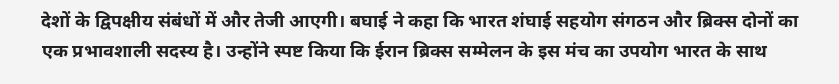देशों के द्विपक्षीय संबंधों में और तेजी आएगी। बघाई ने कहा कि भारत शंघाई सहयोग संगठन और ब्रिक्स दोनों का एक प्रभावशाली सदस्य है। उन्होंने स्पष्ट किया कि ईरान ब्रिक्स सम्मेलन के इस मंच का उपयोग भारत के साथ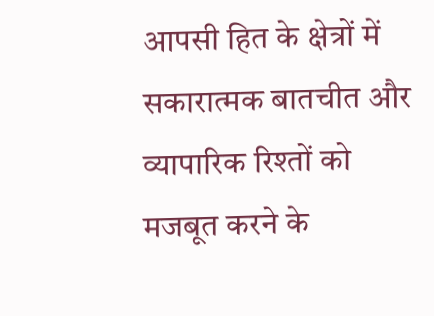आपसी हित के क्षेत्रों में सकारात्मक बातचीत और व्यापारिक रिश्तों को मजबूत करने के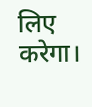लिए करेगा।